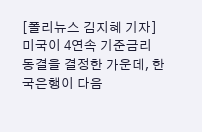[폴리뉴스 김지혜 기자] 미국이 4연속 기준금리 동결을 결정한 가운데, 한국은행이 다음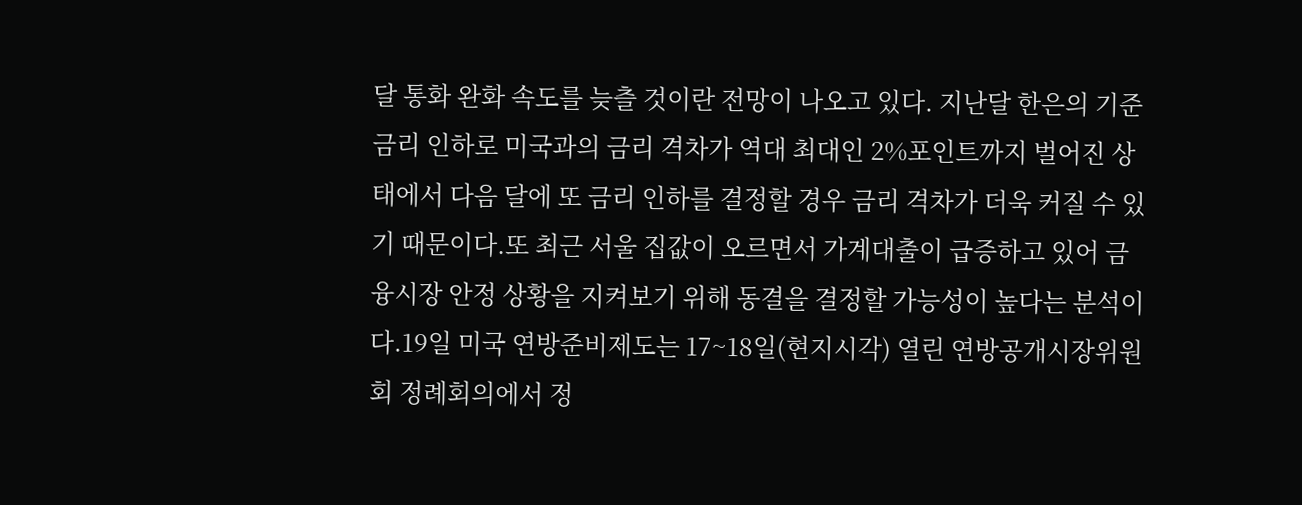달 통화 완화 속도를 늦츨 것이란 전망이 나오고 있다. 지난달 한은의 기준금리 인하로 미국과의 금리 격차가 역대 최대인 2%포인트까지 벌어진 상태에서 다음 달에 또 금리 인하를 결정할 경우 금리 격차가 더욱 커질 수 있기 때문이다.또 최근 서울 집값이 오르면서 가계대출이 급증하고 있어 금융시장 안정 상황을 지켜보기 위해 동결을 결정할 가능성이 높다는 분석이다.19일 미국 연방준비제도는 17~18일(현지시각) 열린 연방공개시장위원회 정례회의에서 정